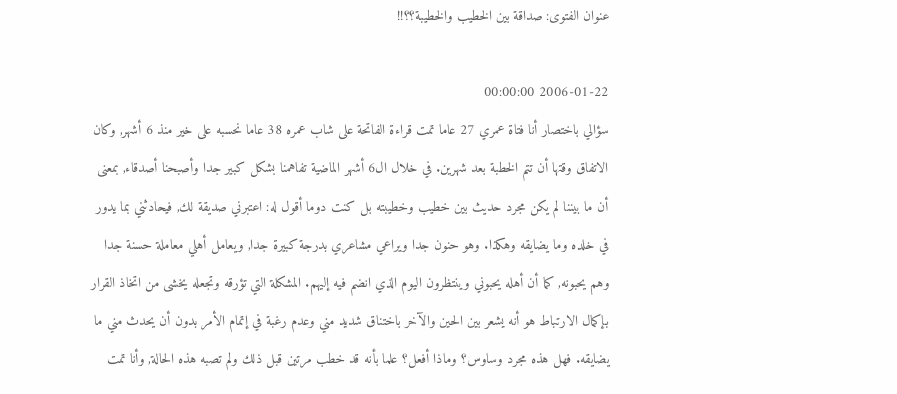عنوان الفتوى: صداقة بين الخطيب والخطيبة؟؟!!

2006-01-22 00:00:00
سؤالي باختصار أنا فتاة عمري 27 عاما تمت قراءة الفاتحة على شاب عمره 38 عاما نحسبه على خير منذ 6 أشهر, وكان الاتفاق وقتها أن تتم الخطبة بعد شهرين. في خلال ال6 أشهر الماضية تفاهمنا بشكل كبير جدا وأصبحنا أصدقاء, بمعنى أن ما بيننا لم يكن مجرد حديث بين خطيب وخطيبته بل كنت دوما أقول له: اعتبرني صديقة لك, فيحادثني بما يدور في خلده وما يضايقه وهكذا. وهو حنون جدا ويراعي مشاعري بدرجة كبيرة جدا, ويعامل أهلي معاملة حسنة جدا وهم يحبونه, كما أن أهله يحبوني وينتظرون اليوم الذي انضم فيه إليهم. المشكلة التي تؤرقه وتجعله يخشى من اتخاذ القرار بإكمال الارتباط هو أنه يشعر بين الحين والآخر باختناق شديد مني وعدم رغبة في إتمام الأمر بدون أن يحدث مني ما يضايقه. فهل هذه مجرد وساوس؟ وماذا أفعل؟ علما بأنه قد خطب مرتين قبل ذلك ولم تصبه هذه الحالة, وأنا تمت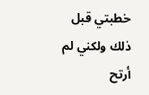خطبتي قبل ذلك ولكني لم أرتح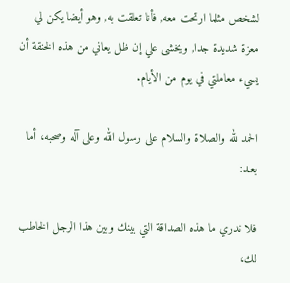لشخص مثلما ارتحت معه, فأنا تعلقت به, وهو أيضا يكن لي معزة شديدة جدا, ويخشى علي إن ظل يعاني من هذه الخنقة أن يسيء معاملتي في يوم من الأيام.

الحمد لله والصلاة والسلام على رسول الله وعلى آله وصحبه، أما بعـد:

فلا ندري ما هذه الصداقة التي بينك وبين هذا الرجل الخاطب لك،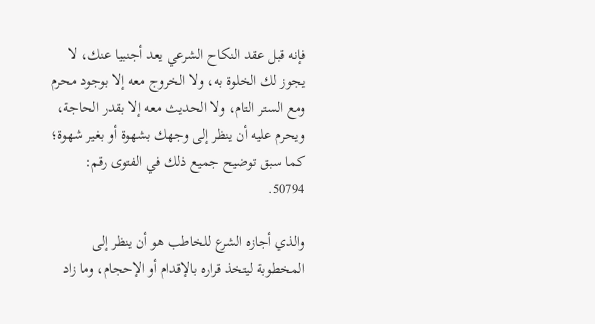فإنه قبل عقد النكاح الشرعي يعد أجنبيا عنك، لا يجوز لك الخلوة به، ولا الخروج معه إلا بوجود محرم ومع الستر التام، ولا الحديث معه إلا بقدر الحاجة، ويحرم عليه أن ينظر إلى وجهك بشهوة أو بغير شهوة؛ كما سبق توضيح جميع ذلك في الفتوى رقم: 50794.

والذي أجازه الشرع للخاطب هو أن ينظر إلى المخطوبة ليتخذ قراره بالإقدام أو الإحجام، وما زاد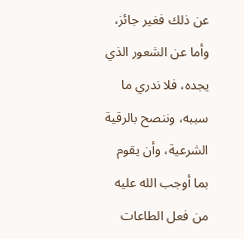عن ذلك فغير جائز، وأما عن الشعور الذي يجده، فلا ندري ما سببه، وننصح بالرقية الشرعية، وأن يقوم بما أوجب الله عليه من فعل الطاعات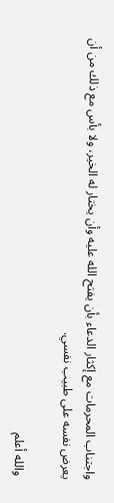واجتناب المحرمات مع إكثار الدعاء بأن يفتح الله عليه وأن يختار له الخير، ولا بأس مع ذلك من أن يعرض نفسه على طبيب نفسي.

 والله أعلم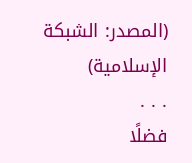(المصدر: الشبكة الإسلامية)
. . .
فضلًا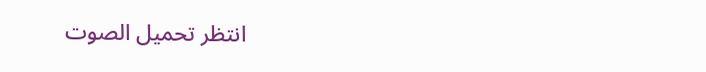انتظر تحميل الصوت